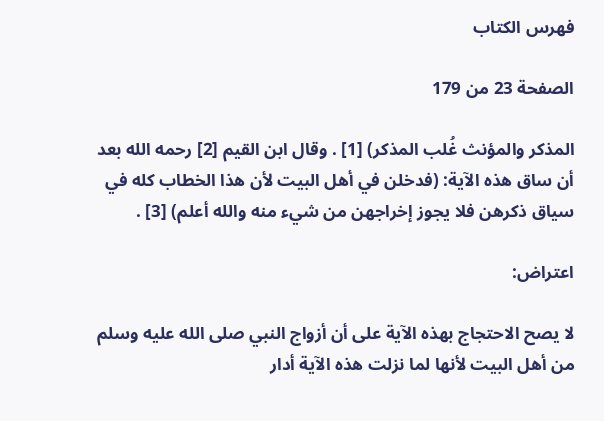فهرس الكتاب

الصفحة 23 من 179

المذكر والمؤنث غُلب المذكر) [1] . وقال ابن القيم [2] رحمه الله بعد أن ساق هذه الآية: (فدخلن في أهل البيت لأن هذا الخطاب كله في سياق ذكرهن فلا يجوز إخراجهن من شيء منه والله أعلم) [3] .

اعتراض:

لا يصح الاحتجاج بهذه الآية على أن أزواج النبي صلى الله عليه وسلم من أهل البيت لأنها لما نزلت هذه الآية أدار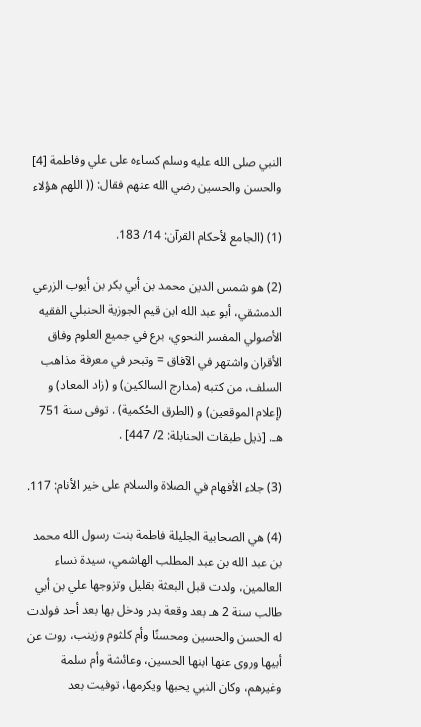النبي صلى الله عليه وسلم كساءه على علي وفاطمة [4] والحسن والحسين رضي الله عنهم فقال: (( اللهم هؤلاء

(1) (الجامع لأحكام القرآن: 14/ 183.

(2) هو شمس الدين محمد بن أبي بكر بن أيوب الزرعي الدمشقي، أبو عبد الله ابن قيم الجوزية الحنبلي الفقيه الأصولي المفسر النحوي، برع في جميع العلوم وفاق الأقران واشتهر في الآفاق = وتبحر في معرفة مذاهب السلف، من كتبه (مدارج السالكين) و (زاد المعاد) و (إعلام الموقعين) و (الطرق الحُكمية) . توفى سنة 751 هـ. [ذيل طبقات الحنابلة: 2/ 447] .

(3) جلاء الأفهام في الصلاة والسلام على خير الأنام: 117.

(4) هي الصحابية الجليلة فاطمة بنت رسول الله محمد بن عبد الله بن عبد المطلب الهاشمي، سيدة نساء العالمين، ولدت قبل البعثة بقليل وتزوجها علي بن أبي طالب سنة 2 هـ بعد وقعة بدر ودخل بها بعد أحد فولدت له الحسن والحسين ومحسنًا وأم كلثوم وزينب، روت عن أبيها وروى عنها ابنها الحسين، وعائشة وأم سلمة وغيرهم، وكان النبي يحبها ويكرمها، توفيت بعد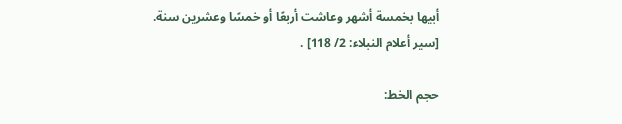أبيها بخمسة أشهر وعاشت أربعًا أو خمسًا وعشرين سنة. [سير أعلام النبلاء: 2/ 118] .

حجم الخط: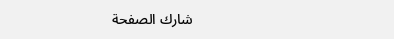شارك الصفحة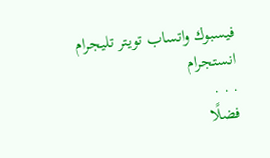فيسبوك واتساب تويتر تليجرام انستجرام
. . .
فضلًا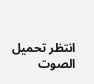انتظر تحميل الصوت